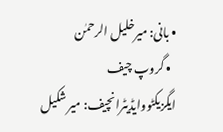• بانی: میرخلیل الرحمٰن
  • گروپ چیف ایگزیکٹووایڈیٹرانچیف: میر شکیل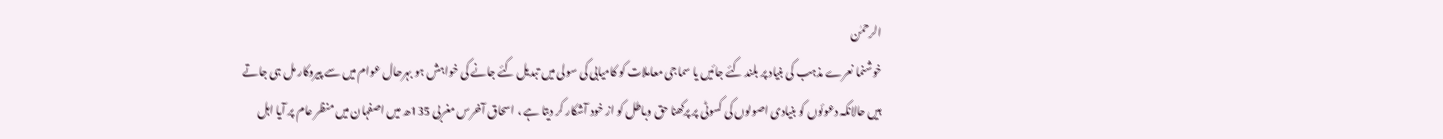الرحمٰن
خوشنما نعرے مذہب کی بنیاد پر بلند کئے جائیں یا سماجی معاملات کو کامیابی کی سولی میں تبدیل کئے جانے کی خواہش ہو بہرحال عوام میں سے پیروکار مل ہی جاتے ہیں حالانکہ دعوئوں کو بنیادی اصولوں کی کسوٹی پر پرکھنا حق وباطل کو از خود آشکار کر دیتا ہے ، اسحاق آخرس مغربی 135ھ میں اصفہان میں منظر عام پر آیا اہل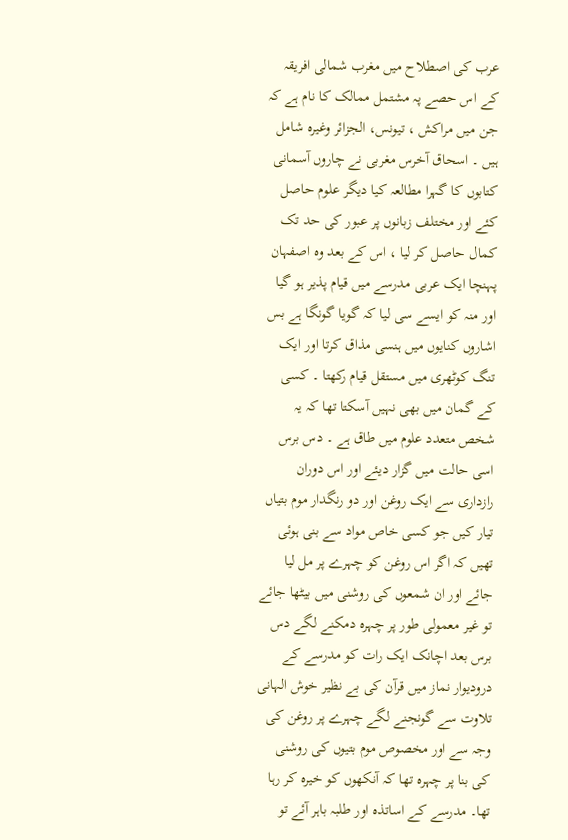عرب کی اصطلاح میں مغرب شمالی افریقہ کے اس حصے پہ مشتمل ممالک کا نام ہے کہ جن میں مراکش ، تیونس، الجزائر وغیرہ شامل ہیں ۔ اسحاق آخرس مغربی نے چاروں آسمانی کتابوں کا گہرا مطالعہ کیا دیگر علوم حاصل کئے اور مختلف زبانوں پر عبور کی حد تک کمال حاصل کر لیا ، اس کے بعد وہ اصفہان پہنچا ایک عربی مدرسے میں قیام پذیر ہو گیا اور منہ کو ایسے سی لیا کہ گویا گونگا ہے بس اشاروں کنایوں میں ہنسی مذاق کرتا اور ایک تنگ کوٹھری میں مستقل قیام رکھتا ۔ کسی کے گمان میں بھی نہیں آسکتا تھا کہ یہ شخص متعدد علوم میں طاق ہے ۔ دس برس اسی حالت میں گزار دیئے اور اس دوران رازداری سے ایک روغن اور دو رنگدار موم بتیاں تیار کیں جو کسی خاص مواد سے بنی ہوئی تھیں کہ اگر اس روغن کو چہرے پر مل لیا جائے اور ان شمعوں کی روشنی میں بیٹھا جائے تو غیر معمولی طور پر چہرہ دمکنے لگے دس برس بعد اچانک ایک رات کو مدرسے کے درودیوار نماز میں قرآن کی بے نظیر خوش الہانی تلاوت سے گونجنے لگے چہرے پر روغن کی وجہ سے اور مخصوص موم بتیوں کی روشنی کی بنا پر چہرہ تھا کہ آنکھوں کو خیرہ کر رہا تھا۔ مدرسے کے اساتذہ اور طلبہ باہر آئے تو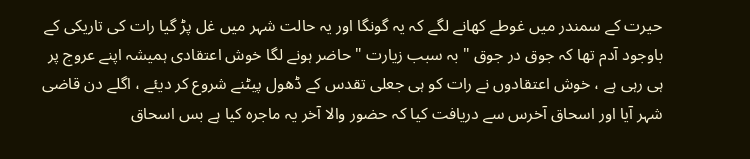حیرت کے سمندر میں غوطے کھانے لگے کہ یہ گونگا اور یہ حالت شہر میں غل پڑ گیا رات کی تاریکی کے باوجود آدم تھا کہ جوق در جوق " بہ سبب زیارت " حاضر ہونے لگا خوش اعتقادی ہمیشہ اپنے عروج پر ہی رہی ہے ، خوش اعتقادوں نے رات کو ہی جعلی تقدس کے ڈھول پیٹنے شروع کر دیئے ، اگلے دن قاضی شہر آیا اور اسحاق آخرس سے دریافت کیا کہ حضور والا آخر یہ ماجرہ کیا ہے بس اسحاق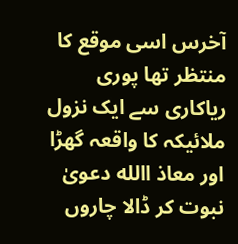آخرس اسی موقع کا منتظر تھا پوری ریاکاری سے ایک نزول ملائیکہ کا واقعہ گھڑا اور معاذ االله دعویٰ نبوت کر ڈالا چاروں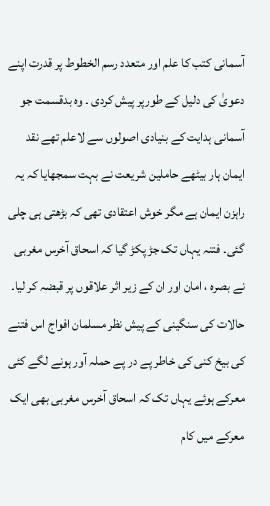آسمانی کتب کا علم اور متعدد رسم الخطوط پر قدرت اپنے دعویٰ کی دلیل کے طورپر پیش کردی ۔ وہ بدقسمت جو آسمانی ہدایت کے بنیادی اصولوں سے لاعلم تھے نقد ایمان ہار بیٹھے حاملین شریعت نے بہت سمجھایا کہ یہ راہزن ایمان ہے مگر خوش اعتقادی تھی کہ بڑھتی ہی چلی گئی۔ فتنہ یہاں تک جڑ پکڑ گیا کہ اسحاق آخرس مغربی نے بصرہ ، امان اور ان کے زیر اثر علاقوں پر قبضہ کر لیا۔ حالات کی سنگینی کے پیش نظر مسلمان افواج اس فتنے کی بیخ کنی کی خاطر پے در پے حملہ آور ہونے لگے کئی معرکے ہوئے یہاں تک کہ اسحاق آخرس مغربی بھی ایک معرکے میں کام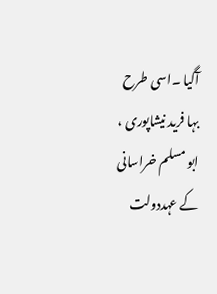آگیا ۔اسی طرح بہا فرید نیشاپوری ، ابو مسلم خراسانی کے عہددولت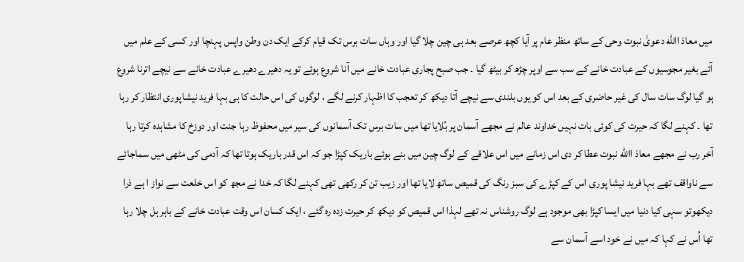میں معاذ االله دعویٰ نبوت وحی کے ساتھ منظر عام پر آیا کچھ عرصے بعد ہی چین چلا گیا اور وہاں سات برس تک قیام کرکے ایک دن وطن واپس پہنچا اور کسی کے علم میں آئے بغیر مجوسیوں کے عبادت خانے کے سب سے اوپر چڑھ کر بیٹھ گیا ۔ جب صبح پجاری عبادت خانے میں آنا شروع ہوئے تو یہ دھیرے دھیرے عبادت خانے سے نیچے اترنا شروع ہو گیا لوگ سات سال کی غیر حاضری کے بعد اس کو یوں بلندی سے نیچے آتا دیکھ کر تعجب کا اظہار کرنے لگے ، لوگوں کی اس حالت کا ہی بہا فرید نیشاپوری انتظار کر رہا تھا ۔ کہنے لگا کہ حیرت کی کوئی بات نہیں خداوند عالم نے مجھے آسمان پر بُلایا تھا میں سات برس تک آسمانوں کی سیر میں محفوظ رہا جنت اور دوزخ کا مشاہدہ کرتا رہا آخر رب نے مجھے معاذ االله نبوت عطا کر دی اس زمانے میں اس علاقے کے لوگ چین میں بنے ہوئے باریک کپڑا جو کہ اس قدر باریک ہوتا تھا کہ آدمی کی مٹھی میں سماجائے سے ناواقف تھے بہا فرید نیشا پوری اس کے کپڑے کی سبز رنگ کی قمیص ساتھ لایا تھا اور زیب تن کر رکھی تھی کہنے لگا کہ خدا نے مجھ کو اس خلعت سے نواز ا ہے ذرا دیکھوتو سہی کیا دنیا میں ایسا کپڑا بھی موجود ہے لوگ روشناس نہ تھے لہذا اس قمیص کو دیکھ کر حیرت زدہ رہ گئے ، ایک کسان اس وقت عبادت خانے کے باہر ہل چلا رہا تھا اُس نے کہا کہ میں نے خود اسے آسمان سے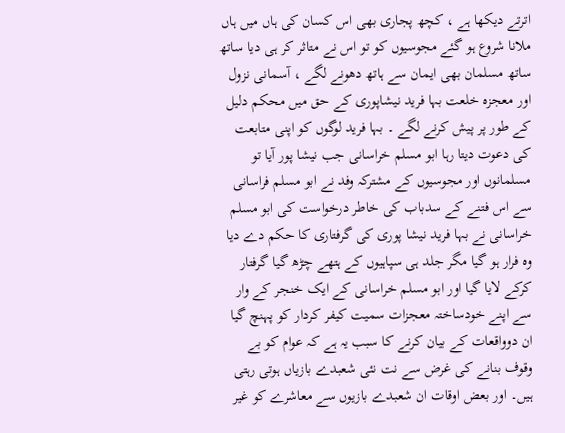اترتے دیکھا ہے ، کچھ پجاری بھی اس کسان کی ہاں میں ہاں ملانا شروع ہو گئے مجوسیوں کو تو اس نے متاثر کر ہی دیا ساتھ ساتھ مسلمان بھی ایمان سے ہاتھ دھونے لگے ، آسمانی نزول اور معجزہ خلعت بہا فرید نیشاپوری کے حق میں محکم دلیل کے طور پر پیش کرنے لگے ۔ بہا فرید لوگوں کو اپنی متابعت کی دعوت دیتا رہا ابو مسلم خراسانی جب نیشا پور آیا تو مسلمانوں اور مجوسیوں کے مشترکہ وفد نے ابو مسلم فراسانی سے اس فتنے کے سدباب کی خاطر درخواست کی ابو مسلم خراسانی نے بہا فرید نیشا پوری کی گرفتاری کا حکم دے دیا وہ فرار ہو گیا مگر جلد ہی سپاہیوں کے ہتھے چڑھ گیا گرفتار کرکے لایا گیا اور ابو مسلم خراسانی کے ایک خنجر کے وار سے اپنے خودساختہ معجزات سمیت کیفر کردار کو پہنچ گیا ان دوواقعات کے بیان کرنے کا سبب یہ ہے کہ عوام کو بے وقوف بنانے کی غرض سے نت نئی شعبدے بازیاں ہوتی رہتی ہیں۔ اور بعض اوقات ان شعبدے بازیوں سے معاشرے کو غیر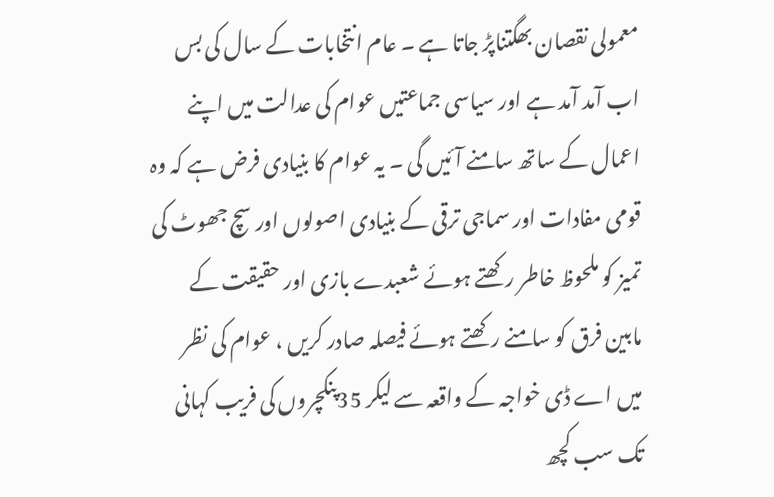معمولی نقصان بھگتناپڑ جاتا ہے ۔ عام انتخابات کے سال کی بس اب آمد آمد ہے اور سیاسی جماعتیں عوام کی عدالت میں اپنے اعمال کے ساتھ سامنے آئیں گی ۔ یہ عوام کا بنیادی فرض ہے کہ وہ قومی مفادات اور سماجی ترقی کے بنیادی اصولوں اور سچ جھوٹ کی تمیز کو ملحوظ خاطر رکھتے ہوئے شعبدے بازی اور حقیقت کے مابین فرق کو سامنے رکھتے ہوئے فیصلہ صادر کریں ، عوام کی نظر میں اے ڈی خواجہ کے واقعہ سے لیکر 35پنکچروں کی فریب کہانی تک سب کچھ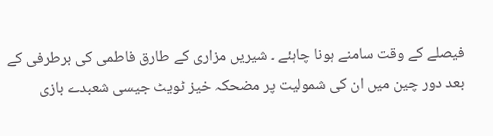فیصلے کے وقت سامنے ہونا چاہئے ۔ شیریں مزاری کے طارق فاطمی کی برطرفی کے بعد دور چین میں ان کی شمولیت پر مضحکہ خیز ٹویٹ جیسی شعبدے بازی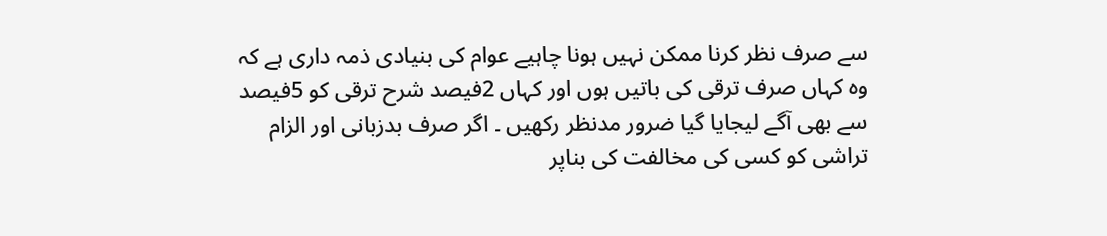سے صرف نظر کرنا ممکن نہیں ہونا چاہیے عوام کی بنیادی ذمہ داری ہے کہ وہ کہاں صرف ترقی کی باتیں ہوں اور کہاں 2فیصد شرح ترقی کو 5فیصد سے بھی آگے لیجایا گیا ضرور مدنظر رکھیں ۔ اگر صرف بدزبانی اور الزام تراشی کو کسی کی مخالفت کی بناپر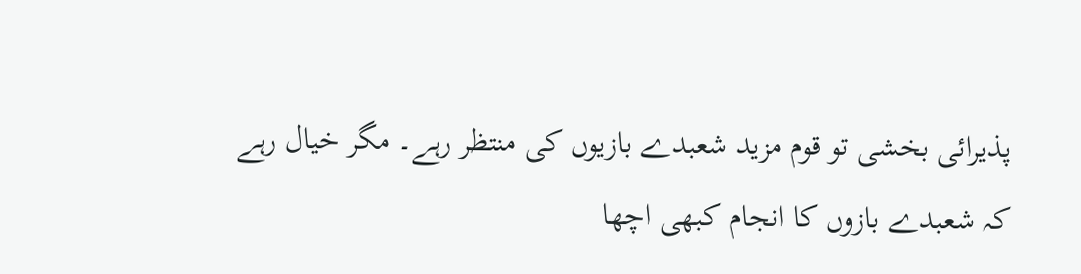پذیرائی بخشی تو قوم مزید شعبدے بازیوں کی منتظر رہے۔ مگر خیال رہے کہ شعبدے بازوں کا انجام کبھی اچھا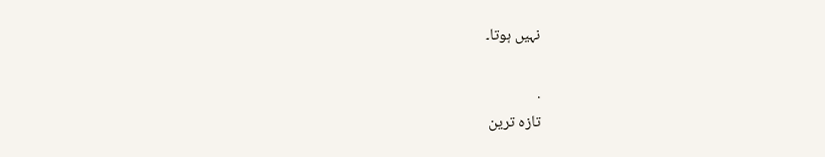نہیں ہوتا۔

.
تازہ ترین